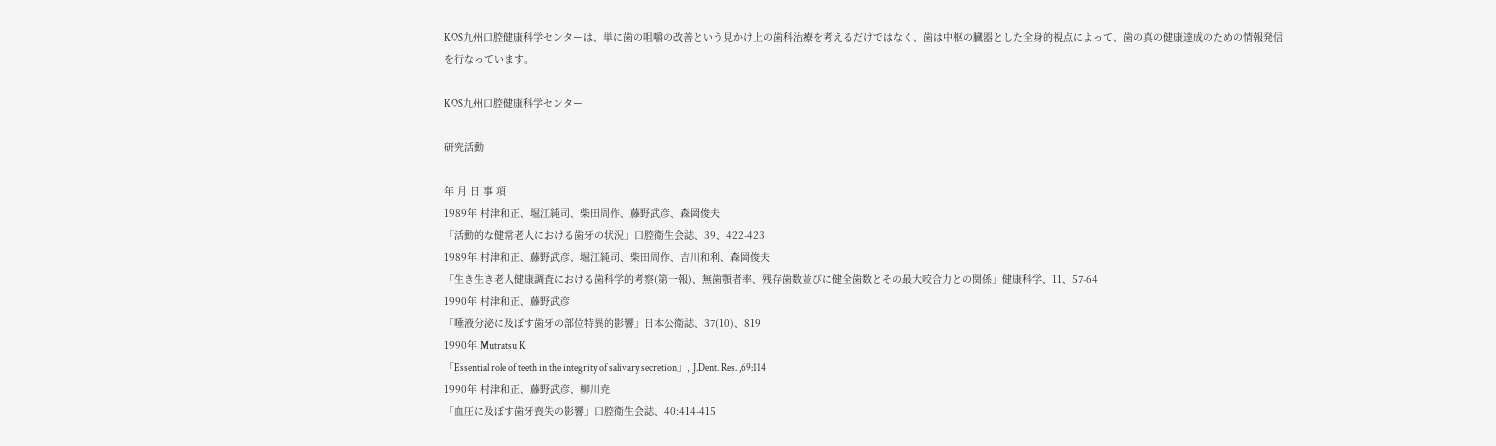KOS九州口腔健康科学センターは、単に歯の咀嚼の改善という見かけ上の歯科治療を考えるだけではなく、歯は中枢の臓器とした全身的視点によって、歯の真の健康達成のための情報発信を行なっています。

KOS九州口腔健康科学センター

研究活動

年 月 日 事 項
1989年 村津和正、堀江純司、柴田周作、藤野武彦、森岡俊夫
「活動的な健常老人における歯牙の状況」口腔衛生会誌、39、422-423
1989年 村津和正、藤野武彦、堀江純司、柴田周作、吉川和利、森岡俊夫
「生き生き老人健康調査における歯科学的考察(第一報)、無歯顎者率、残存歯数並びに健全歯数とその最大咬合力との関係」健康科学、11、57-64
1990年 村津和正、藤野武彦
「唾液分泌に及ぼす歯牙の部位特異的影響」日本公衛誌、37(10)、819
1990年 Mutratsu K
「Essential role of teeth in the integrity of salivary secretion」, J.Dent. Res. ,69:114
1990年 村津和正、藤野武彦、柳川尭
「血圧に及ぼす歯牙喪失の影響」口腔衛生会誌、40:414-415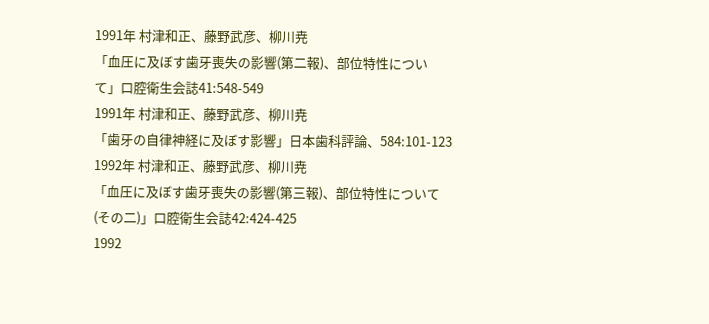1991年 村津和正、藤野武彦、柳川尭
「血圧に及ぼす歯牙喪失の影響(第二報)、部位特性について」口腔衛生会誌41:548-549
1991年 村津和正、藤野武彦、柳川尭
「歯牙の自律神経に及ぼす影響」日本歯科評論、584:101-123
1992年 村津和正、藤野武彦、柳川尭
「血圧に及ぼす歯牙喪失の影響(第三報)、部位特性について(その二)」口腔衛生会誌42:424-425
1992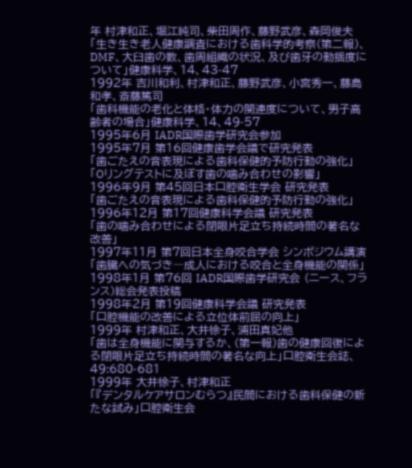年 村津和正、堀江純司、柴田周作、藤野武彦、森岡俊夫
「生き生き老人健康調査における歯科学的考察(第二報)、DMF、大臼歯の数、歯周組織の状況、及び歯牙の動揺度について」健康科学、14、43-47
1992年 吉川和利、村津和正、藤野武彦、小宮秀一、藤島和孝、斎藤篤司
「歯科機能の老化と体格・体力の関連度について、男子高齢者の場合」健康科学、14、49-57
1995年6月 IADR国際歯学研究会参加
1995年7月 第16回健康歯学会議で研究発表
「歯ごたえの音表現による歯科保健的予防行動の強化」
「Oリングテストに及ぼす歯の噛み合わせの影響」
1996年9月 第45回日本口腔衛生学会 研究発表
「歯ごたえの音表現による歯科保健的予防行動の強化」
1996年12月 第17回健康科学会議 研究発表
「歯の噛み合わせによる閉眼片足立ち持続時間の著名な改善」
1997年11月 第7回日本全身咬合学会 シンポジウム講演
「歯臓への気づき―成人における咬合と全身機能の関係」
1998年1月 第76回 IADR国際歯学研究会 (ニース、フランス)総会発表投稿
1998年2月 第19回健康科学会議 研究発表
「口腔機能の改善による立位体前屈の向上」
1999年 村津和正、大井徐子、浦田真妃他
「歯は全身機能に関与するか、(第一報)歯の健康回復による閉眼片足立ち持続時間の著名な向上」口腔衛生会誌、49:680-681
1999年 大井徐子、村津和正
「『デンタルケアサロンむらつ』民間における歯科保健の新たな試み」口腔衛生会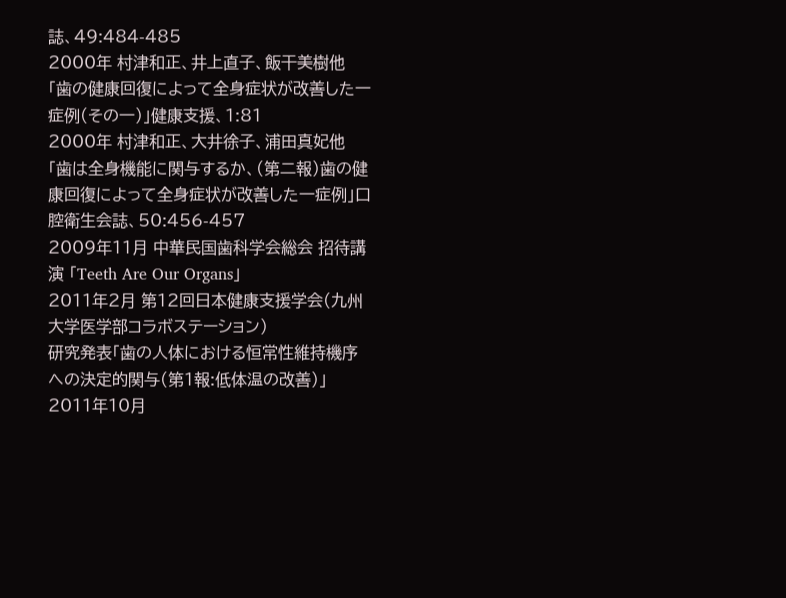誌、49:484-485
2000年 村津和正、井上直子、飯干美樹他
「歯の健康回復によって全身症状が改善した一症例(その一)」健康支援、1:81
2000年 村津和正、大井徐子、浦田真妃他
「歯は全身機能に関与するか、(第二報)歯の健康回復によって全身症状が改善した一症例」口腔衛生会誌、50:456-457
2009年11月 中華民国歯科学会総会 招待講演 「Teeth Are Our Organs」
2011年2月 第12回日本健康支援学会(九州大学医学部コラボステーション)
研究発表「歯の人体における恒常性維持機序への決定的関与(第1報:低体温の改善)」
2011年10月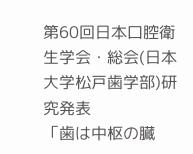第60回日本口腔衛生学会・総会(日本大学松戸歯学部)研究発表
「歯は中枢の臓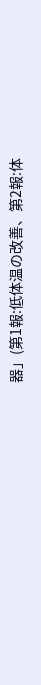器」(第1報:低体温の改善、第2報:体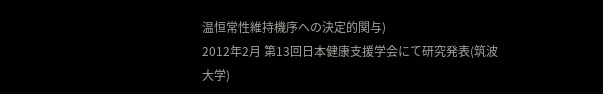温恒常性維持機序への決定的関与)
2012年2月 第13回日本健康支援学会にて研究発表(筑波大学)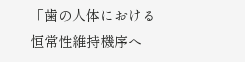「歯の人体における恒常性維持機序へ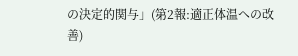の決定的関与」(第2報:適正体温への改善)